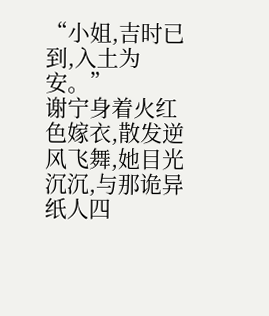“小姐,吉时已到,入土为安。”
谢宁身着火红色嫁衣,散发逆风飞舞,她目光沉沉,与那诡异纸人四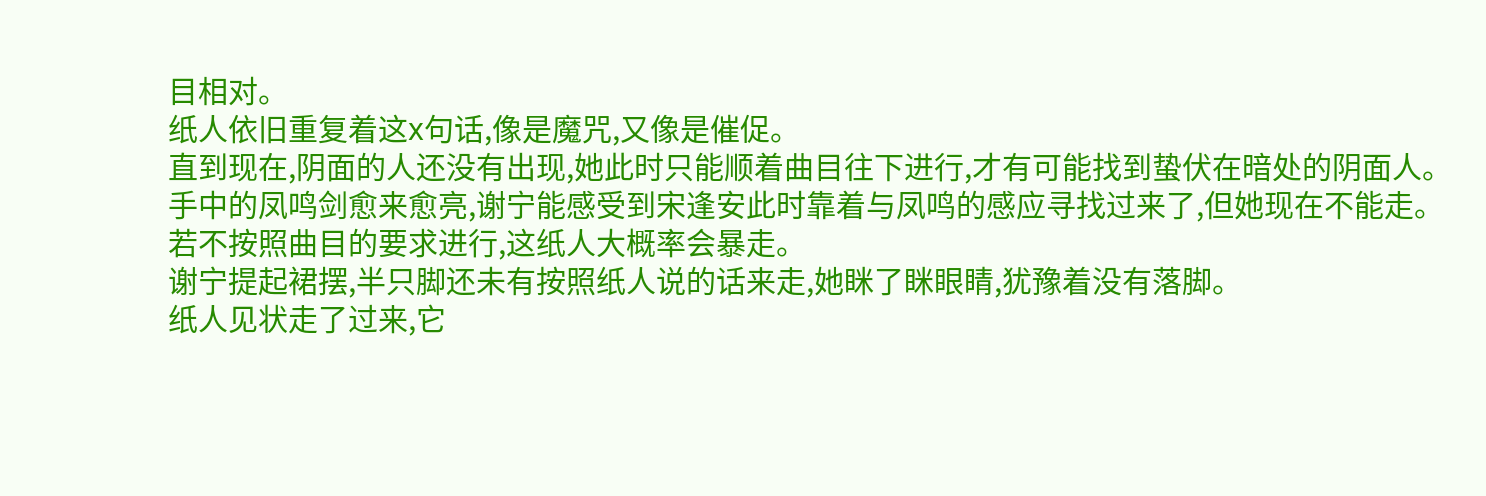目相对。
纸人依旧重复着这x句话,像是魔咒,又像是催促。
直到现在,阴面的人还没有出现,她此时只能顺着曲目往下进行,才有可能找到蛰伏在暗处的阴面人。
手中的凤鸣剑愈来愈亮,谢宁能感受到宋逢安此时靠着与凤鸣的感应寻找过来了,但她现在不能走。
若不按照曲目的要求进行,这纸人大概率会暴走。
谢宁提起裙摆,半只脚还未有按照纸人说的话来走,她眯了眯眼睛,犹豫着没有落脚。
纸人见状走了过来,它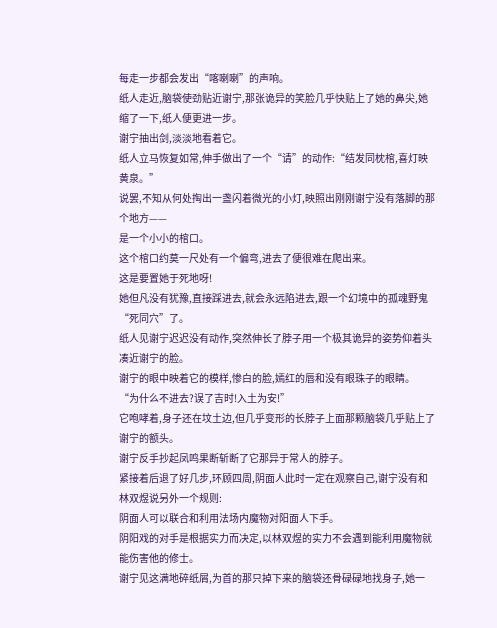每走一步都会发出“喀喇喇”的声响。
纸人走近,脑袋使劲贴近谢宁,那张诡异的笑脸几乎快贴上了她的鼻尖,她缩了一下,纸人便更进一步。
谢宁抽出剑,淡淡地看着它。
纸人立马恢复如常,伸手做出了一个“请”的动作:“结发同枕棺,喜灯映黄泉。”
说罢,不知从何处掏出一盏闪着微光的小灯,映照出刚刚谢宁没有落脚的那个地方——
是一个小小的棺口。
这个棺口约莫一尺处有一个偏弯,进去了便很难在爬出来。
这是要置她于死地呀!
她但凡没有犹豫,直接踩进去,就会永远陷进去,跟一个幻境中的孤魂野鬼“死同穴”了。
纸人见谢宁迟迟没有动作,突然伸长了脖子用一个极其诡异的姿势仰着头凑近谢宁的脸。
谢宁的眼中映着它的模样,惨白的脸,嫣红的唇和没有眼珠子的眼睛。
“为什么不进去?误了吉时!入土为安!”
它咆哮着,身子还在坟土边,但几乎变形的长脖子上面那颗脑袋几乎贴上了谢宁的额头。
谢宁反手抄起凤鸣果断斩断了它那异于常人的脖子。
紧接着后退了好几步,环顾四周,阴面人此时一定在观察自己,谢宁没有和林双煜说另外一个规则:
阴面人可以联合和利用法场内魔物对阳面人下手。
阴阳戏的对手是根据实力而决定,以林双煜的实力不会遇到能利用魔物就能伤害他的修士。
谢宁见这满地碎纸屑,为首的那只掉下来的脑袋还骨碌碌地找身子,她一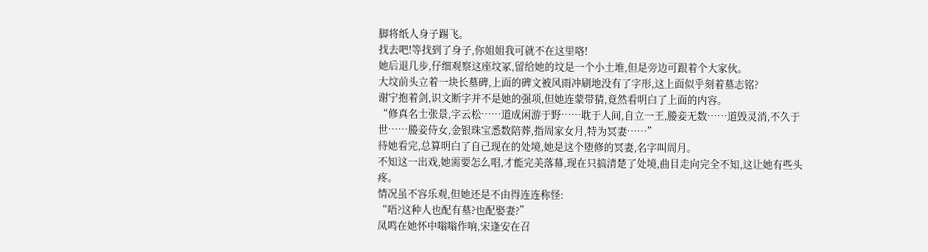脚将纸人身子踢飞。
找去吧!等找到了身子,你姐姐我可就不在这里咯!
她后退几步,仔细观察这座坟冢,留给她的坟是一个小土堆,但是旁边可跟着个大家伙。
大坟前头立着一块长墓碑,上面的碑文被风雨冲刷地没有了字形,这上面似乎刻着墓志铭?
谢宁抱着剑,识文断字并不是她的强项,但她连蒙带猜,竟然看明白了上面的内容。
“修真名士张景,字云松……道成闲游于野……耽于人间,自立一王,媵妾无数……道毁灵消,不久于世……媵妾侍女,金银珠宝悉数陪葬,指周家女月,特为冥妻……”
待她看完,总算明白了自己现在的处境,她是这个堕修的冥妻,名字叫周月。
不知这一出戏,她需要怎么唱,才能完美落幕,现在只搞清楚了处境,曲目走向完全不知,这让她有些头疼。
情况虽不容乐观,但她还是不由得连连称怪:
“唔?这种人也配有墓?也配娶妻?”
凤鸣在她怀中嗡嗡作响,宋逢安在召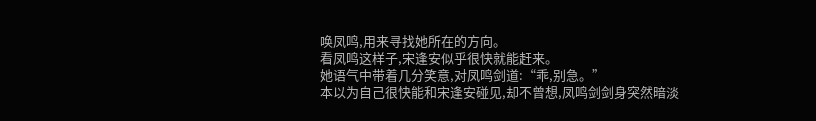唤凤鸣,用来寻找她所在的方向。
看凤鸣这样子,宋逢安似乎很快就能赶来。
她语气中带着几分笑意,对凤鸣剑道:“乖,别急。”
本以为自己很快能和宋逢安碰见,却不曾想,凤鸣剑剑身突然暗淡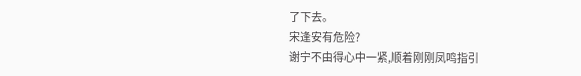了下去。
宋逢安有危险?
谢宁不由得心中一紧,顺着刚刚凤鸣指引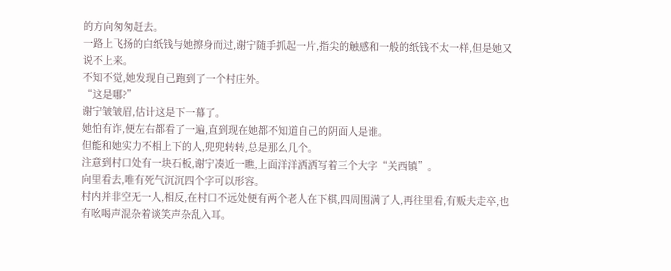的方向匆匆赶去。
一路上飞扬的白纸钱与她擦身而过,谢宁随手抓起一片,指尖的触感和一般的纸钱不太一样,但是她又说不上来。
不知不觉,她发现自己跑到了一个村庄外。
“这是哪?”
谢宁皱皱眉,估计这是下一幕了。
她怕有诈,便左右都看了一遍,直到现在她都不知道自己的阴面人是谁。
但能和她实力不相上下的人,兜兜转转,总是那么几个。
注意到村口处有一块石板,谢宁凑近一瞧,上面洋洋洒洒写着三个大字“关西镇”。
向里看去,唯有死气沉沉四个字可以形容。
村内并非空无一人,相反,在村口不远处便有两个老人在下棋,四周围满了人,再往里看,有贩夫走卒,也有吆喝声混杂着谈笑声杂乱入耳。